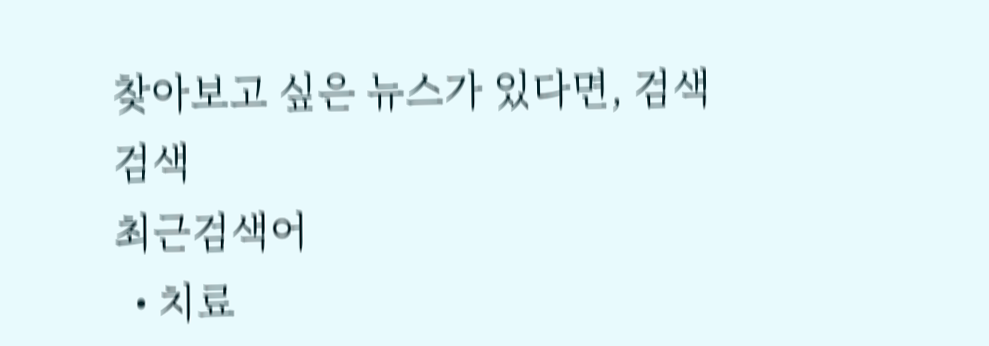찾아보고 싶은 뉴스가 있다면, 검색
검색
최근검색어
  • 치료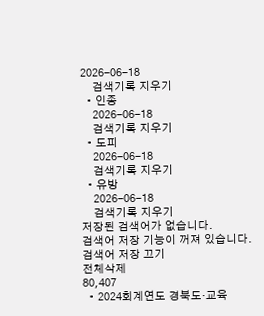2026-06-18
    검색기록 지우기
  • 인종
    2026-06-18
    검색기록 지우기
  • 도피
    2026-06-18
    검색기록 지우기
  • 유방
    2026-06-18
    검색기록 지우기
저장된 검색어가 없습니다.
검색어 저장 기능이 꺼져 있습니다.
검색어 저장 끄기
전체삭제
80,407
  • 2024회계연도 경북도·교육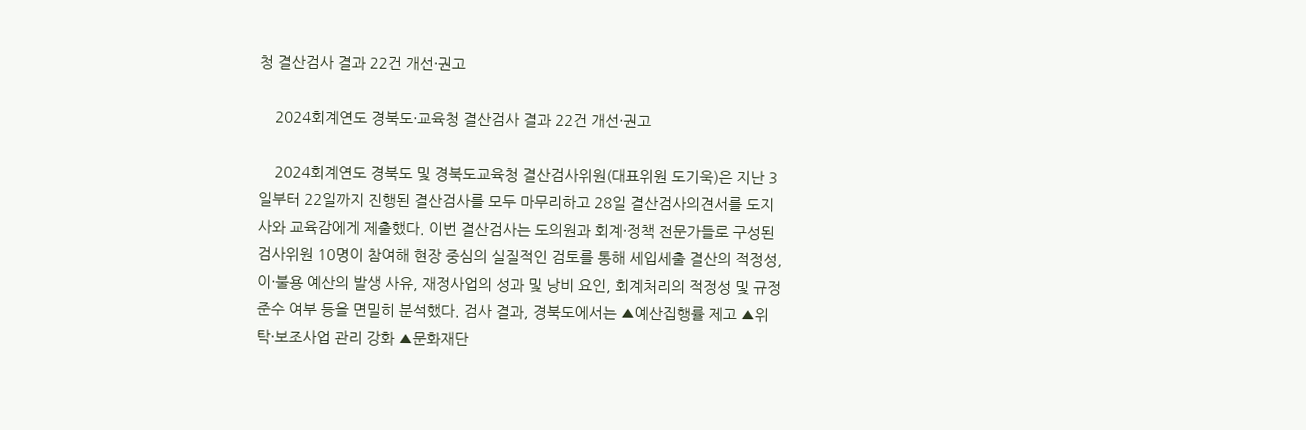청 결산검사 결과 22건 개선·권고

    2024회계연도 경북도·교육청 결산검사 결과 22건 개선·권고

    2024회계연도 경북도 및 경북도교육청 결산검사위원(대표위원 도기욱)은 지난 3일부터 22일까지 진행된 결산검사를 모두 마무리하고 28일 결산검사의견서를 도지사와 교육감에게 제출했다. 이번 결산검사는 도의원과 회계·정책 전문가들로 구성된 검사위원 10명이 참여해 현장 중심의 실질적인 검토를 통해 세입세출 결산의 적정성, 이·불용 예산의 발생 사유, 재정사업의 성과 및 낭비 요인, 회계처리의 적정성 및 규정 준수 여부 등을 면밀히 분석했다. 검사 결과, 경북도에서는 ▲예산집행률 제고 ▲위탁·보조사업 관리 강화 ▲문화재단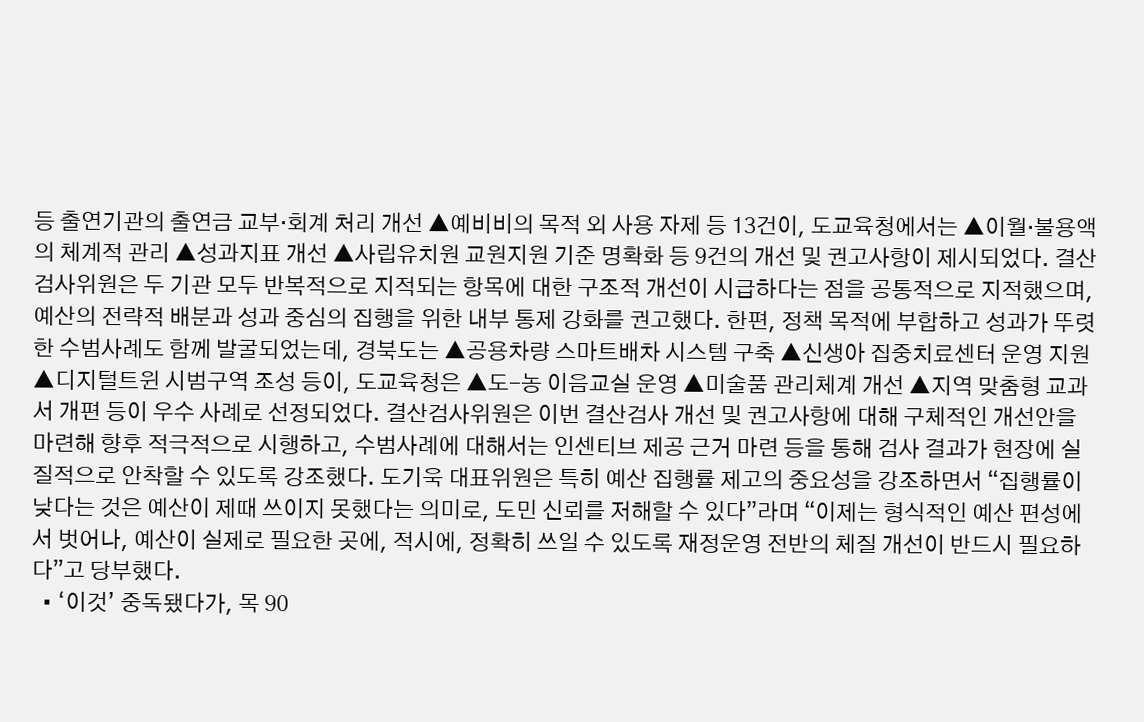등 출연기관의 출연금 교부·회계 처리 개선 ▲예비비의 목적 외 사용 자제 등 13건이, 도교육청에서는 ▲이월·불용액의 체계적 관리 ▲성과지표 개선 ▲사립유치원 교원지원 기준 명확화 등 9건의 개선 및 권고사항이 제시되었다. 결산검사위원은 두 기관 모두 반복적으로 지적되는 항목에 대한 구조적 개선이 시급하다는 점을 공통적으로 지적했으며, 예산의 전략적 배분과 성과 중심의 집행을 위한 내부 통제 강화를 권고했다. 한편, 정책 목적에 부합하고 성과가 뚜렷한 수범사례도 함께 발굴되었는데, 경북도는 ▲공용차량 스마트배차 시스템 구축 ▲신생아 집중치료센터 운영 지원 ▲디지털트윈 시범구역 조성 등이, 도교육청은 ▲도-농 이음교실 운영 ▲미술품 관리체계 개선 ▲지역 맞춤형 교과서 개편 등이 우수 사례로 선정되었다. 결산검사위원은 이번 결산검사 개선 및 권고사항에 대해 구체적인 개선안을 마련해 향후 적극적으로 시행하고, 수범사례에 대해서는 인센티브 제공 근거 마련 등을 통해 검사 결과가 현장에 실질적으로 안착할 수 있도록 강조했다. 도기욱 대표위원은 특히 예산 집행률 제고의 중요성을 강조하면서 “집행률이 낮다는 것은 예산이 제때 쓰이지 못했다는 의미로, 도민 신뢰를 저해할 수 있다”라며 “이제는 형식적인 예산 편성에서 벗어나, 예산이 실제로 필요한 곳에, 적시에, 정확히 쓰일 수 있도록 재정운영 전반의 체질 개선이 반드시 필요하다”고 당부했다.
  • ‘이것’ 중독됐다가, 목 90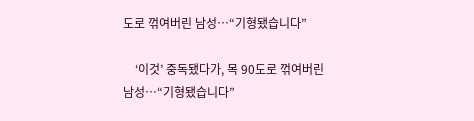도로 꺾여버린 남성…“기형됐습니다”

    ‘이것’ 중독됐다가, 목 90도로 꺾여버린 남성…“기형됐습니다”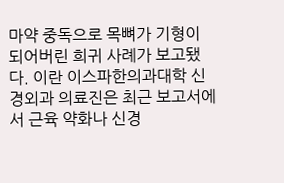마약 중독으로 목뼈가 기형이 되어버린 희귀 사례가 보고됐다. 이란 이스파한의과대학 신경외과 의료진은 최근 보고서에서 근육 약화나 신경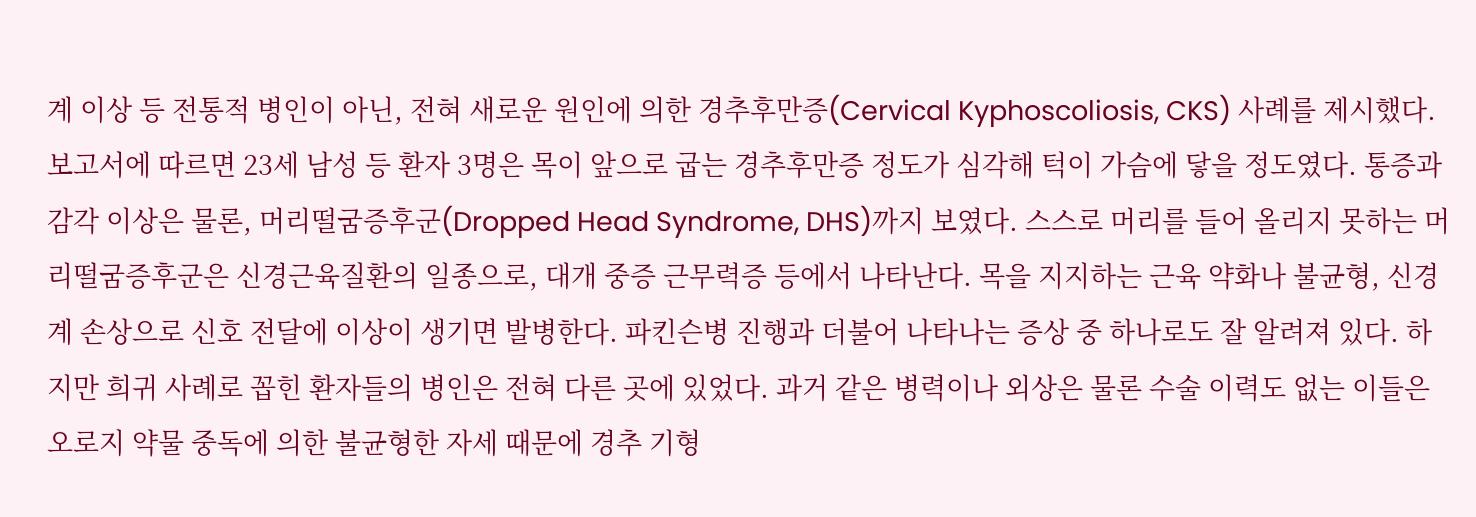계 이상 등 전통적 병인이 아닌, 전혀 새로운 원인에 의한 경추후만증(Cervical Kyphoscoliosis, CKS) 사례를 제시했다. 보고서에 따르면 23세 남성 등 환자 3명은 목이 앞으로 굽는 경추후만증 정도가 심각해 턱이 가슴에 닿을 정도였다. 통증과 감각 이상은 물론, 머리떨굼증후군(Dropped Head Syndrome, DHS)까지 보였다. 스스로 머리를 들어 올리지 못하는 머리떨굼증후군은 신경근육질환의 일종으로, 대개 중증 근무력증 등에서 나타난다. 목을 지지하는 근육 약화나 불균형, 신경계 손상으로 신호 전달에 이상이 생기면 발병한다. 파킨슨병 진행과 더불어 나타나는 증상 중 하나로도 잘 알려져 있다. 하지만 희귀 사례로 꼽힌 환자들의 병인은 전혀 다른 곳에 있었다. 과거 같은 병력이나 외상은 물론 수술 이력도 없는 이들은 오로지 약물 중독에 의한 불균형한 자세 때문에 경추 기형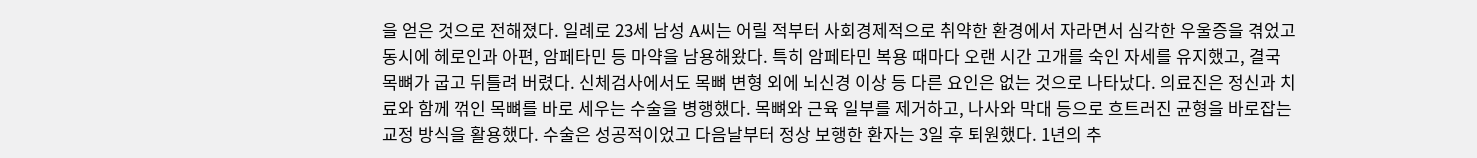을 얻은 것으로 전해졌다. 일례로 23세 남성 A씨는 어릴 적부터 사회경제적으로 취약한 환경에서 자라면서 심각한 우울증을 겪었고 동시에 헤로인과 아편, 암페타민 등 마약을 남용해왔다. 특히 암페타민 복용 때마다 오랜 시간 고개를 숙인 자세를 유지했고, 결국 목뼈가 굽고 뒤틀려 버렸다. 신체검사에서도 목뼈 변형 외에 뇌신경 이상 등 다른 요인은 없는 것으로 나타났다. 의료진은 정신과 치료와 함께 꺾인 목뼈를 바로 세우는 수술을 병행했다. 목뼈와 근육 일부를 제거하고, 나사와 막대 등으로 흐트러진 균형을 바로잡는 교정 방식을 활용했다. 수술은 성공적이었고 다음날부터 정상 보행한 환자는 3일 후 퇴원했다. 1년의 추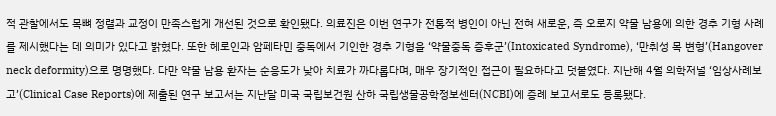적 관찰에서도 목뼈 정렬과 교정이 만족스럽게 개선된 것으로 확인됐다. 의료진은 이번 연구가 전통적 병인이 아닌 전혀 새로운, 즉 오로지 약물 남용에 의한 경추 기형 사례를 제시했다는 데 의미가 있다고 밝혔다. 또한 헤로인과 암페타민 중독에서 기인한 경추 기형을 ‘약물중독 증후군’(Intoxicated Syndrome), ‘만취성 목 변형’(Hangover neck deformity)으로 명명했다. 다만 약물 남용 환자는 순응도가 낮아 치료가 까다롭다며, 매우 장기적인 접근이 필요하다고 덧붙였다. 지난해 4월 의학저널 ‘임상사례보고’(Clinical Case Reports)에 제출된 연구 보고서는 지난달 미국 국립보건원 산하 국립생물공학정보센터(NCBI)에 증례 보고서로도 등록됐다.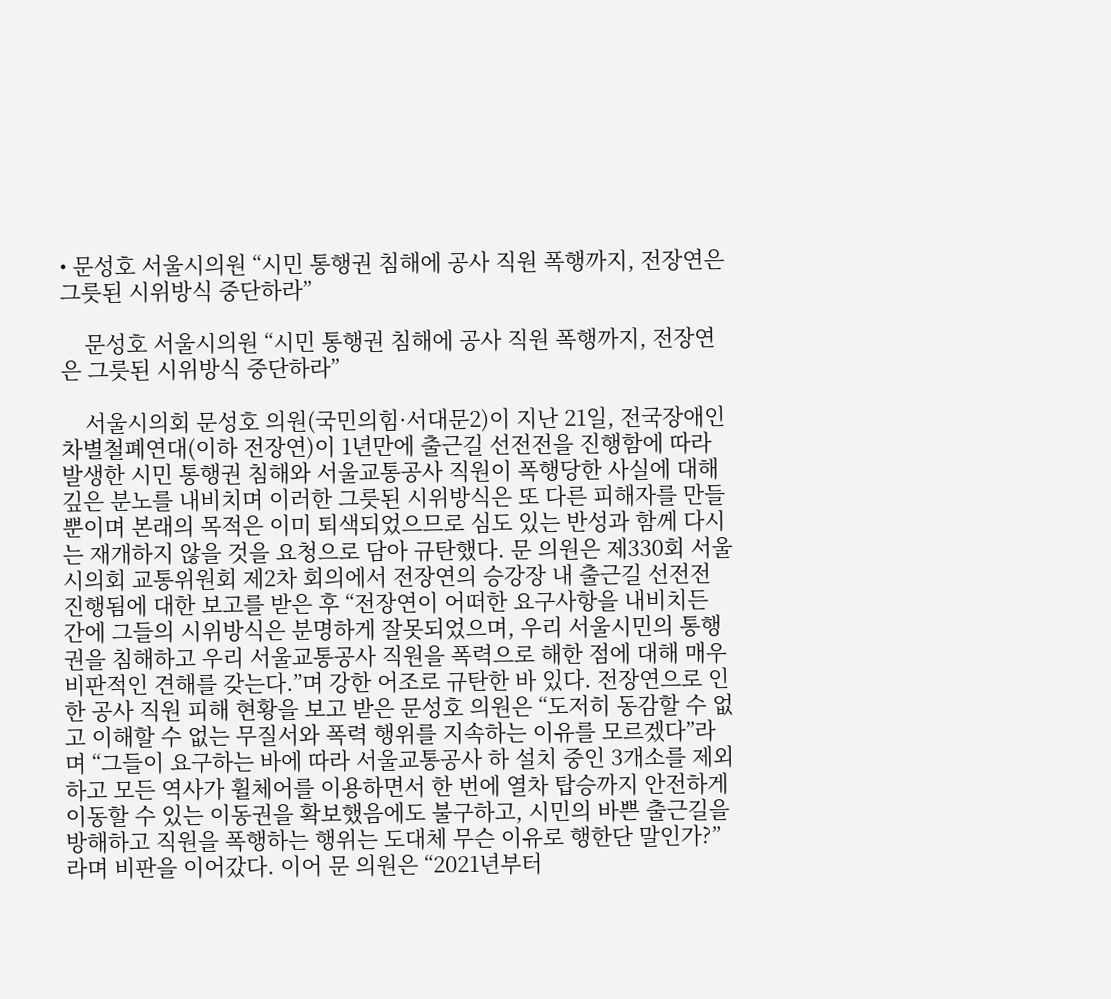• 문성호 서울시의원 “시민 통행권 침해에 공사 직원 폭행까지, 전장연은 그릇된 시위방식 중단하라”

    문성호 서울시의원 “시민 통행권 침해에 공사 직원 폭행까지, 전장연은 그릇된 시위방식 중단하라”

    서울시의회 문성호 의원(국민의힘·서대문2)이 지난 21일, 전국장애인차별철폐연대(이하 전장연)이 1년만에 출근길 선전전을 진행함에 따라 발생한 시민 통행권 침해와 서울교통공사 직원이 폭행당한 사실에 대해 깊은 분노를 내비치며 이러한 그릇된 시위방식은 또 다른 피해자를 만들 뿐이며 본래의 목적은 이미 퇴색되었으므로 심도 있는 반성과 함께 다시는 재개하지 않을 것을 요청으로 담아 규탄했다. 문 의원은 제330회 서울시의회 교통위원회 제2차 회의에서 전장연의 승강장 내 출근길 선전전 진행됨에 대한 보고를 받은 후 “전장연이 어떠한 요구사항을 내비치든 간에 그들의 시위방식은 분명하게 잘못되었으며, 우리 서울시민의 통행권을 침해하고 우리 서울교통공사 직원을 폭력으로 해한 점에 대해 매우 비판적인 견해를 갖는다.”며 강한 어조로 규탄한 바 있다. 전장연으로 인한 공사 직원 피해 현황을 보고 받은 문성호 의원은 “도저히 동감할 수 없고 이해할 수 없는 무질서와 폭력 행위를 지속하는 이유를 모르겠다”라며 “그들이 요구하는 바에 따라 서울교통공사 하 설치 중인 3개소를 제외하고 모든 역사가 휠체어를 이용하면서 한 번에 열차 탑승까지 안전하게 이동할 수 있는 이동권을 확보했음에도 불구하고, 시민의 바쁜 출근길을 방해하고 직원을 폭행하는 행위는 도대체 무슨 이유로 행한단 말인가?”라며 비판을 이어갔다. 이어 문 의원은 “2021년부터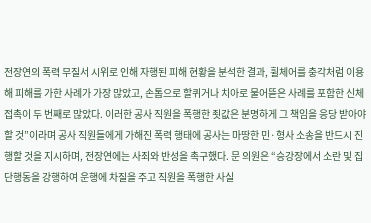전장연의 폭력 무질서 시위로 인해 자행된 피해 현황을 분석한 결과, 휠체어를 충각처럼 이용해 피해를 가한 사례가 가장 많았고, 손톱으로 할퀴거나 치아로 물어뜯은 사례를 포함한 신체접촉이 두 번째로 많았다. 이러한 공사 직원을 폭행한 죗값은 분명하게 그 책임을 응당 받아야 할 것”이라며 공사 직원들에게 가해진 폭력 행태에 공사는 마땅한 민·형사 소송을 반드시 진행할 것을 지시하며, 전장연에는 사죄와 반성을 촉구했다. 문 의원은 “승강장에서 소란 및 집단행동을 강행하여 운행에 차질을 주고 직원을 폭행한 사실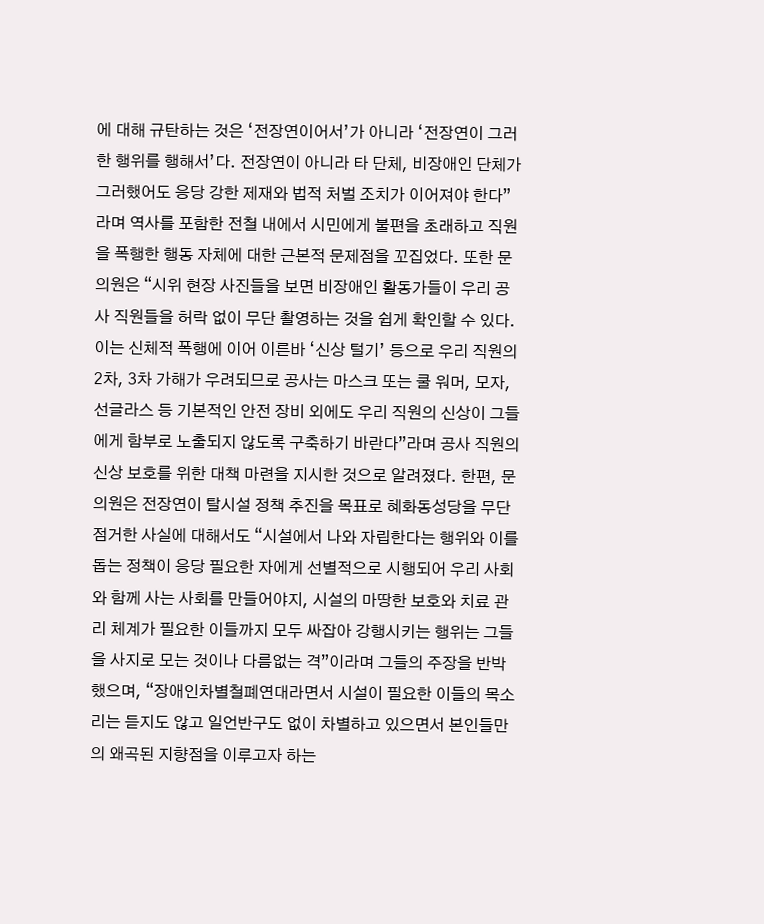에 대해 규탄하는 것은 ‘전장연이어서’가 아니라 ‘전장연이 그러한 행위를 행해서’다. 전장연이 아니라 타 단체, 비장애인 단체가 그러했어도 응당 강한 제재와 법적 처벌 조치가 이어져야 한다”라며 역사를 포함한 전철 내에서 시민에게 불편을 초래하고 직원을 폭행한 행동 자체에 대한 근본적 문제점을 꼬집었다. 또한 문 의원은 “시위 현장 사진들을 보면 비장애인 활동가들이 우리 공사 직원들을 허락 없이 무단 촬영하는 것을 쉽게 확인할 수 있다. 이는 신체적 폭행에 이어 이른바 ‘신상 털기’ 등으로 우리 직원의 2차, 3차 가해가 우려되므로 공사는 마스크 또는 쿨 워머, 모자, 선글라스 등 기본적인 안전 장비 외에도 우리 직원의 신상이 그들에게 함부로 노출되지 않도록 구축하기 바란다”라며 공사 직원의 신상 보호를 위한 대책 마련을 지시한 것으로 알려졌다. 한편, 문 의원은 전장연이 탈시설 정책 추진을 목표로 혜화동성당을 무단 점거한 사실에 대해서도 “시설에서 나와 자립한다는 행위와 이를 돕는 정책이 응당 필요한 자에게 선별적으로 시행되어 우리 사회와 함께 사는 사회를 만들어야지, 시설의 마땅한 보호와 치료 관리 체계가 필요한 이들까지 모두 싸잡아 강행시키는 행위는 그들을 사지로 모는 것이나 다름없는 격”이라며 그들의 주장을 반박했으며, “장애인차별철폐연대라면서 시설이 필요한 이들의 목소리는 듣지도 않고 일언반구도 없이 차별하고 있으면서 본인들만의 왜곡된 지향점을 이루고자 하는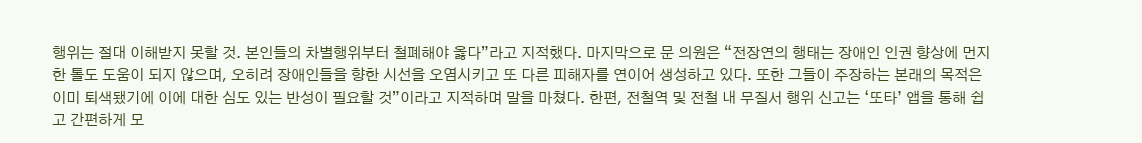행위는 절대 이해받지 못할 것. 본인들의 차별행위부터 철폐해야 옳다”라고 지적했다. 마지막으로 문 의원은 “전장연의 행태는 장애인 인권 향상에 먼지 한 톨도 도움이 되지 않으며, 오히려 장애인들을 향한 시선을 오염시키고 또 다른 피해자를 연이어 생성하고 있다. 또한 그들이 주장하는 본래의 목적은 이미 퇴색됐기에 이에 대한 심도 있는 반성이 필요할 것”이라고 지적하며 말을 마쳤다. 한편, 전철역 및 전철 내 무질서 행위 신고는 ‘또타’ 앱을 통해 쉽고 간편하게 모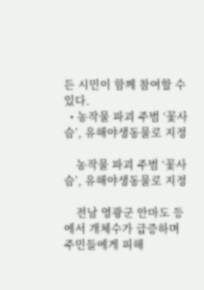든 시민이 함께 참여할 수 있다.
  • 농작물 파괴 주범 ‘꽃사슴’, 유해야생동물로 지정

    농작물 파괴 주범 ‘꽃사슴’, 유해야생동물로 지정

    전남 영광군 안마도 등에서 개체수가 급증하며 주민들에게 피해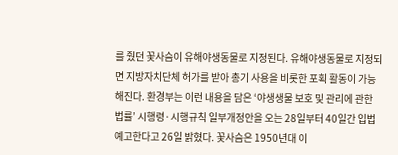를 줬던 꽃사슴이 유해야생동물로 지정된다. 유해야생동물로 지정되면 지방자치단체 허가를 받아 총기 사용을 비롯한 포획 활동이 가능해진다. 환경부는 이런 내용을 담은 ‘야생생물 보호 및 관리에 관한 법률’ 시행령·시행규칙 일부개정안을 오는 28일부터 40일간 입법 예고한다고 26일 밝혔다. 꽃사슴은 1950년대 이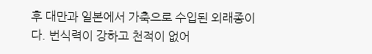후 대만과 일본에서 가축으로 수입된 외래종이다. 번식력이 강하고 천적이 없어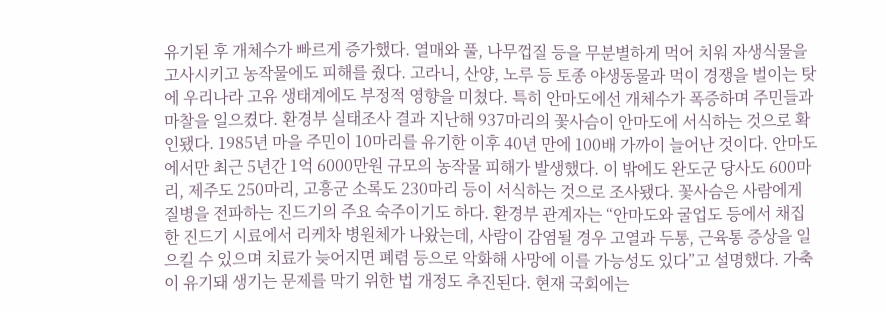유기된 후 개체수가 빠르게 증가했다. 열매와 풀, 나무껍질 등을 무분별하게 먹어 치워 자생식물을 고사시키고 농작물에도 피해를 줬다. 고라니, 산양, 노루 등 토종 야생동물과 먹이 경쟁을 벌이는 탓에 우리나라 고유 생태계에도 부정적 영향을 미쳤다. 특히 안마도에선 개체수가 폭증하며 주민들과 마찰을 일으켰다. 환경부 실태조사 결과 지난해 937마리의 꽃사슴이 안마도에 서식하는 것으로 확인됐다. 1985년 마을 주민이 10마리를 유기한 이후 40년 만에 100배 가까이 늘어난 것이다. 안마도에서만 최근 5년간 1억 6000만원 규모의 농작물 피해가 발생했다. 이 밖에도 완도군 당사도 600마리, 제주도 250마리, 고흥군 소록도 230마리 등이 서식하는 것으로 조사됐다. 꽃사슴은 사람에게 질병을 전파하는 진드기의 주요 숙주이기도 하다. 환경부 관계자는 “안마도와 굴업도 등에서 채집한 진드기 시료에서 리케차 병원체가 나왔는데, 사람이 감염될 경우 고열과 두통, 근육통 증상을 일으킬 수 있으며 치료가 늦어지면 폐렴 등으로 악화해 사망에 이를 가능성도 있다”고 설명했다. 가축이 유기돼 생기는 문제를 막기 위한 법 개정도 추진된다. 현재 국회에는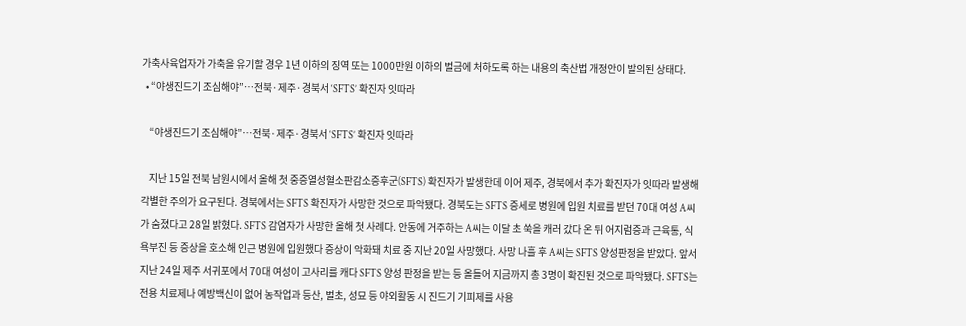가축사육업자가 가축을 유기할 경우 1년 이하의 징역 또는 1000만원 이하의 벌금에 처하도록 하는 내용의 축산법 개정안이 발의된 상태다.
  • “야생진드기 조심해야”…전북·제주·경북서 ‘SFTS’ 확진자 잇따라

    “야생진드기 조심해야”…전북·제주·경북서 ‘SFTS’ 확진자 잇따라

    지난 15일 전북 남원시에서 올해 첫 중증열성혈소판감소증후군(SFTS) 확진자가 발생한데 이어 제주, 경북에서 추가 확진자가 잇따라 발생해 각별한 주의가 요구된다. 경북에서는 SFTS 확진자가 사망한 것으로 파악됐다. 경북도는 SFTS 증세로 병원에 입원 치료를 받던 70대 여성 A씨가 숨졌다고 28일 밝혔다. SFTS 감염자가 사망한 올해 첫 사례다. 안동에 거주하는 A씨는 이달 초 쑥을 캐러 갔다 온 뒤 어지럼증과 근육통, 식욕부진 등 증상을 호소해 인근 병원에 입원했다 증상이 악화돼 치료 중 지난 20일 사망했다. 사망 나흘 후 A씨는 SFTS 양성판정을 받았다. 앞서 지난 24일 제주 서귀포에서 70대 여성이 고사리를 캐다 SFTS 양성 판정을 받는 등 올들어 지금까지 총 3명이 확진된 것으로 파악됐다. SFTS는 전용 치료제나 예방백신이 없어 농작업과 등산, 벌초, 성묘 등 야외활동 시 진드기 기피제를 사용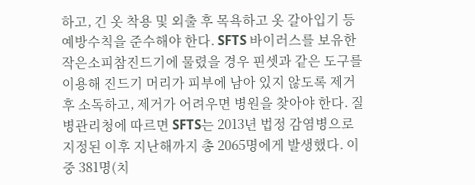하고, 긴 옷 착용 및 외출 후 목욕하고 옷 갈아입기 등 예방수칙을 준수해야 한다. SFTS 바이러스를 보유한 작은소피참진드기에 물렸을 경우 핀셋과 같은 도구를 이용해 진드기 머리가 피부에 남아 있지 않도록 제거 후 소독하고, 제거가 어려우면 병원을 찾아야 한다. 질병관리청에 따르면 SFTS는 2013년 법정 감염병으로 지정된 이후 지난해까지 총 2065명에게 발생했다. 이 중 381명(치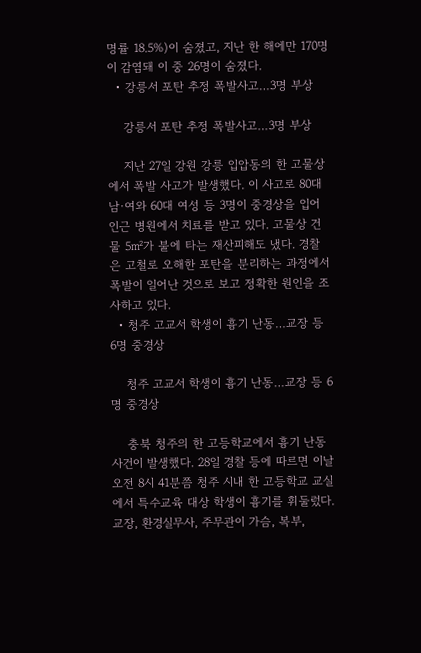명률 18.5%)이 숨졌고, 지난 한 해에만 170명이 감염돼 이 중 26명이 숨졌다.
  • 강릉서 포탄 추정 폭발사고…3명 부상

    강릉서 포탄 추정 폭발사고…3명 부상

    지난 27일 강원 강릉 입압동의 한 고물상에서 폭발 사고가 발생했다. 이 사고로 80대 남·여와 60대 여성 등 3명이 중경상을 입어 인근 병원에서 치료를 받고 있다. 고물상 건물 5㎡가 불에 타는 재산피해도 냈다. 경찰은 고철로 오해한 포탄을 분리하는 과정에서 폭발이 일어난 것으로 보고 정확한 원인을 조사하고 있다.
  • 청주 고교서 학생이 흉기 난동…교장 등 6명 중경상

    청주 고교서 학생이 흉기 난동…교장 등 6명 중경상

    충북 청주의 한 고등학교에서 흉기 난동 사건이 발생했다. 28일 경찰 등에 따르면 이날 오전 8시 41분쯤 청주 시내 한 고등학교 교실에서 특수교육 대상 학생이 흉기를 휘둘렀다. 교장, 환경실무사, 주무관이 가슴, 복부,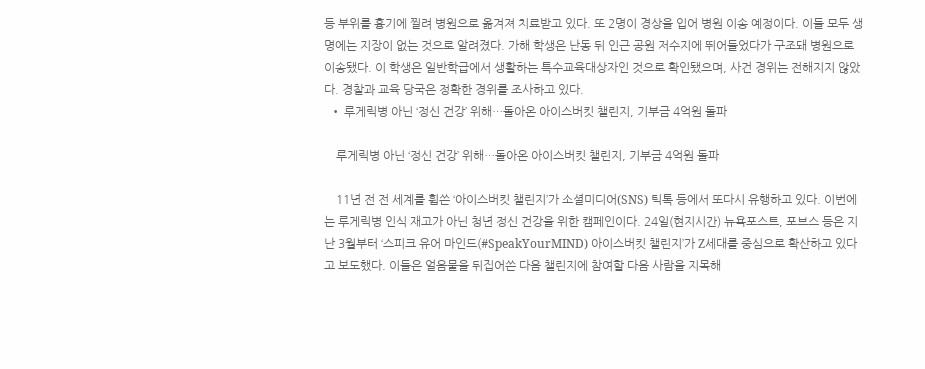등 부위를 흉기에 찔려 병원으로 옮겨져 치료받고 있다. 또 2명이 경상을 입어 병원 이송 예정이다. 이들 모두 생명에는 지장이 없는 것으로 알려졌다. 가해 학생은 난동 뒤 인근 공원 저수지에 뛰어들었다가 구조돼 병원으로 이송됐다. 이 학생은 일반학급에서 생활하는 특수교육대상자인 것으로 확인됐으며, 사건 경위는 전해지지 않았다. 경찰과 교육 당국은 정확한 경위를 조사하고 있다.
  • 루게릭병 아닌 ‘정신 건강’ 위해…돌아온 아이스버킷 챌린지, 기부금 4억원 돌파

    루게릭병 아닌 ‘정신 건강’ 위해…돌아온 아이스버킷 챌린지, 기부금 4억원 돌파

    11년 전 전 세계를 휩쓴 ‘아이스버킷 챌린지’가 소셜미디어(SNS) 틱톡 등에서 또다시 유행하고 있다. 이번에는 루게릭병 인식 재고가 아닌 청년 정신 건강을 위한 캠페인이다. 24일(현지시간) 뉴욕포스트, 포브스 등은 지난 3월부터 ‘스피크 유어 마인드(#SpeakYourMIND) 아이스버킷 챌린지’가 Z세대를 중심으로 확산하고 있다고 보도했다. 이들은 얼음물을 뒤집어쓴 다음 챌린지에 참여할 다음 사람을 지목해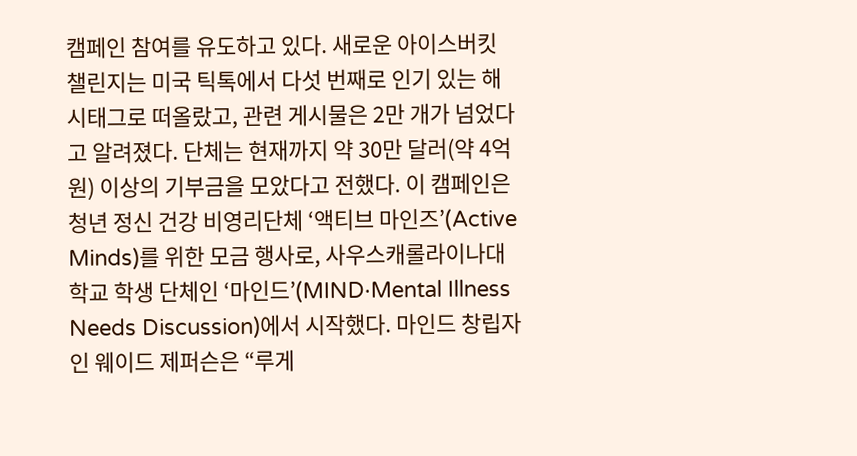캠페인 참여를 유도하고 있다. 새로운 아이스버킷 챌린지는 미국 틱톡에서 다섯 번째로 인기 있는 해시태그로 떠올랐고, 관련 게시물은 2만 개가 넘었다고 알려졌다. 단체는 현재까지 약 30만 달러(약 4억원) 이상의 기부금을 모았다고 전했다. 이 캠페인은 청년 정신 건강 비영리단체 ‘액티브 마인즈’(Active Minds)를 위한 모금 행사로, 사우스캐롤라이나대학교 학생 단체인 ‘마인드’(MIND·Mental Illness Needs Discussion)에서 시작했다. 마인드 창립자인 웨이드 제퍼슨은 “루게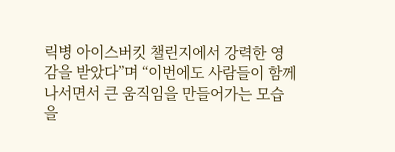릭병 아이스버킷 챌린지에서 강력한 영감을 받았다”며 “이번에도 사람들이 함께 나서면서 큰 움직임을 만들어가는 모습을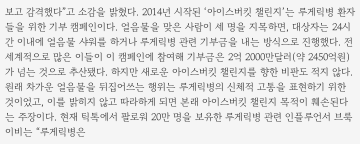보고 감격했다”고 소감을 밝혔다. 2014년 시작된 ‘아이스버킷 챌린지’는 루게릭병 환자들을 위한 기부 캠페인이다. 얼음물을 맞은 사람이 세 명을 지목하면, 대상자는 24시간 이내에 얼음물 샤워를 하거나 루게릭병 관련 기부금을 내는 방식으로 진행했다. 전 세계적으로 많은 이들이 이 캠페인에 참여해 기부금은 2억 2000만달러(약 2450억원)가 넘는 것으로 추산됐다. 하지만 새로운 아이스버킷 챌린지를 향한 비판도 적지 않다. 원래 차가운 얼음물을 뒤집어쓰는 행위는 루게릭병의 신체적 고통을 표현하기 위한 것이었고, 이를 밝히지 않고 따라하게 되면 본래 아이스버킷 챌린지 목적이 훼손된다는 주장이다. 현재 틱톡에서 팔로워 20만 명을 보유한 루게릭병 관련 인플루언서 브룩 이비는 “루게릭병은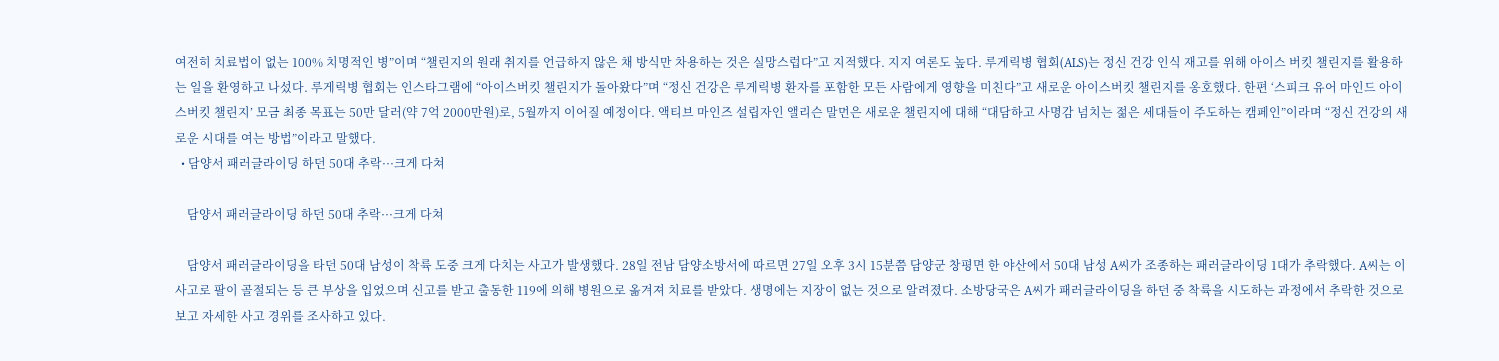여전히 치료법이 없는 100% 치명적인 병”이며 “챌린지의 원래 취지를 언급하지 않은 채 방식만 차용하는 것은 실망스럽다”고 지적했다. 지지 여론도 높다. 루게릭병 협회(ALS)는 정신 건강 인식 재고를 위해 아이스 버킷 챌린지를 활용하는 일을 환영하고 나섰다. 루게릭병 협회는 인스타그램에 “아이스버킷 챌린지가 돌아왔다”며 “정신 건강은 루게릭병 환자를 포함한 모든 사람에게 영향을 미친다”고 새로운 아이스버킷 챌린지를 옹호했다. 한편 ‘스피크 유어 마인드 아이스버킷 챌린지’ 모금 최종 목표는 50만 달러(약 7억 2000만원)로, 5월까지 이어질 예정이다. 액티브 마인즈 설립자인 앨리슨 말먼은 새로운 챌린지에 대해 “대담하고 사명감 넘치는 젊은 세대들이 주도하는 캠페인”이라며 “정신 건강의 새로운 시대를 여는 방법”이라고 말했다.
  • 담양서 패러글라이딩 하던 50대 추락···크게 다쳐

    담양서 패러글라이딩 하던 50대 추락···크게 다쳐

    담양서 패러글라이딩을 타던 50대 남성이 착륙 도중 크게 다치는 사고가 발생했다. 28일 전남 담양소방서에 따르면 27일 오후 3시 15분쯤 담양군 창평면 한 야산에서 50대 남성 A씨가 조종하는 패러글라이딩 1대가 추락했다. A씨는 이 사고로 팔이 골절되는 등 큰 부상을 입었으며 신고를 받고 출동한 119에 의해 병원으로 옮겨져 치료를 받았다. 생명에는 지장이 없는 것으로 알려졌다. 소방당국은 A씨가 패러글라이딩을 하던 중 착륙을 시도하는 과정에서 추락한 것으로 보고 자세한 사고 경위를 조사하고 있다.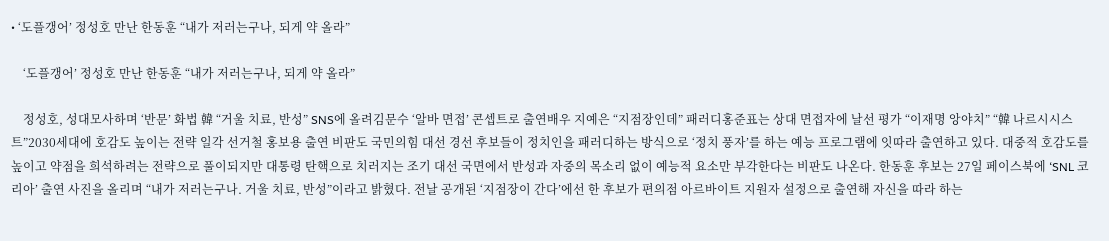• ‘도플갱어’ 정성호 만난 한동훈 “내가 저러는구나, 되게 약 올라”

    ‘도플갱어’ 정성호 만난 한동훈 “내가 저러는구나, 되게 약 올라”

    정성호, 성대모사하며 ‘반문’ 화법 韓 “거울 치료, 반성” SNS에 올려김문수 ‘알바 면접’ 콘셉트로 출연배우 지예은 “지점장인데” 패러디홍준표는 상대 면접자에 날선 평가 “이재명 앙야치” “韓 나르시시스트”2030세대에 호감도 높이는 전략 일각 선거철 홍보용 출연 비판도 국민의힘 대선 경선 후보들이 정치인을 패러디하는 방식으로 ‘정치 풍자’를 하는 예능 프로그램에 잇따라 출연하고 있다. 대중적 호감도를 높이고 약점을 희석하려는 전략으로 풀이되지만 대통령 탄핵으로 치러지는 조기 대선 국면에서 반성과 자중의 목소리 없이 예능적 요소만 부각한다는 비판도 나온다. 한동훈 후보는 27일 페이스북에 ‘SNL 코리아’ 출연 사진을 올리며 “내가 저러는구나. 거울 치료, 반성”이라고 밝혔다. 전날 공개된 ‘지점장이 간다’에선 한 후보가 편의점 아르바이트 지원자 설정으로 출연해 자신을 따라 하는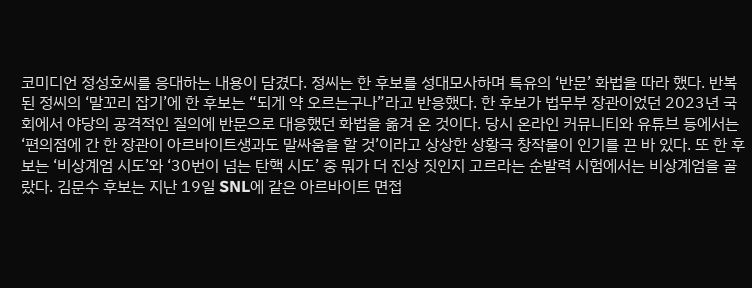코미디언 정성호씨를 응대하는 내용이 담겼다. 정씨는 한 후보를 성대모사하며 특유의 ‘반문’ 화법을 따라 했다. 반복된 정씨의 ‘말꼬리 잡기’에 한 후보는 “되게 약 오르는구나”라고 반응했다. 한 후보가 법무부 장관이었던 2023년 국회에서 야당의 공격적인 질의에 반문으로 대응했던 화법을 옮겨 온 것이다. 당시 온라인 커뮤니티와 유튜브 등에서는 ‘편의점에 간 한 장관이 아르바이트생과도 말싸움을 할 것’이라고 상상한 상황극 창작물이 인기를 끈 바 있다. 또 한 후보는 ‘비상계엄 시도’와 ‘30번이 넘는 탄핵 시도’ 중 뭐가 더 진상 짓인지 고르라는 순발력 시험에서는 비상계엄을 골랐다. 김문수 후보는 지난 19일 SNL에 같은 아르바이트 면접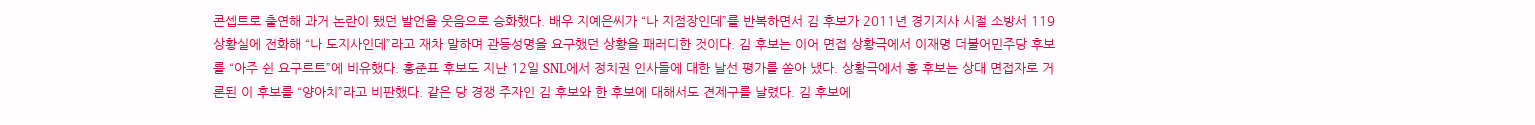콘셉트로 출연해 과거 논란이 됐던 발언을 웃음으로 승화했다. 배우 지예은씨가 “나 지점장인데”를 반복하면서 김 후보가 2011년 경기지사 시절 소방서 119상황실에 전화해 “나 도지사인데”라고 재차 말하며 관등성명을 요구했던 상황을 패러디한 것이다. 김 후보는 이어 면접 상황극에서 이재명 더불어민주당 후보를 “아주 쉰 요구르트”에 비유했다. 홍준표 후보도 지난 12일 SNL에서 정치권 인사들에 대한 날선 평가를 쏟아 냈다. 상황극에서 홍 후보는 상대 면접자로 거론된 이 후보를 “양아치”라고 비판했다. 같은 당 경쟁 주자인 김 후보와 한 후보에 대해서도 견제구를 날렸다. 김 후보에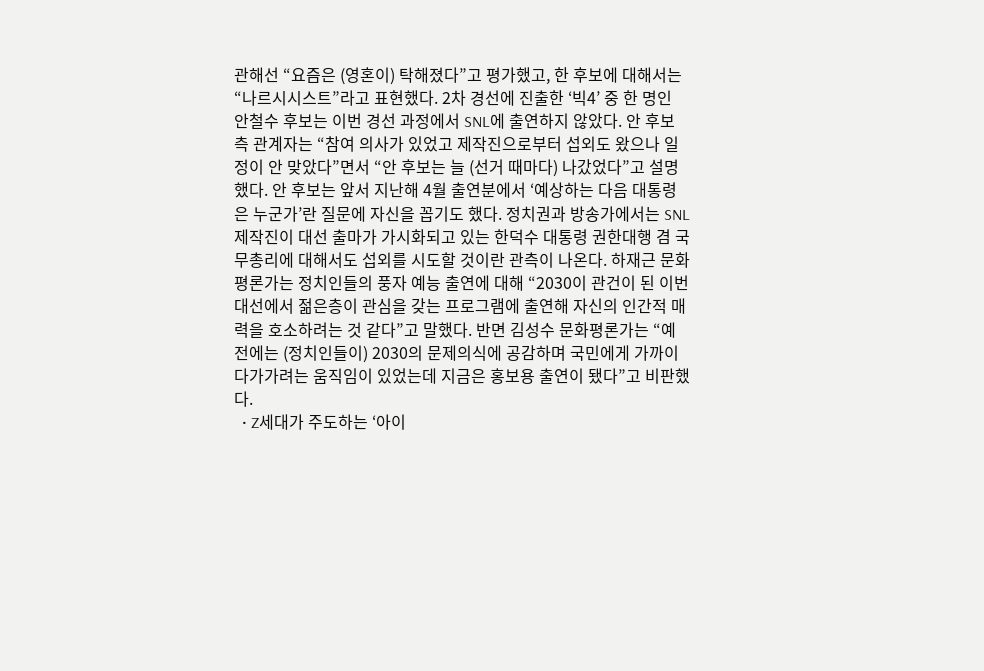관해선 “요즘은 (영혼이) 탁해졌다”고 평가했고, 한 후보에 대해서는 “나르시시스트”라고 표현했다. 2차 경선에 진출한 ‘빅4’ 중 한 명인 안철수 후보는 이번 경선 과정에서 SNL에 출연하지 않았다. 안 후보 측 관계자는 “참여 의사가 있었고 제작진으로부터 섭외도 왔으나 일정이 안 맞았다”면서 “안 후보는 늘 (선거 때마다) 나갔었다”고 설명했다. 안 후보는 앞서 지난해 4월 출연분에서 ‘예상하는 다음 대통령은 누군가’란 질문에 자신을 꼽기도 했다. 정치권과 방송가에서는 SNL 제작진이 대선 출마가 가시화되고 있는 한덕수 대통령 권한대행 겸 국무총리에 대해서도 섭외를 시도할 것이란 관측이 나온다. 하재근 문화평론가는 정치인들의 풍자 예능 출연에 대해 “2030이 관건이 된 이번 대선에서 젊은층이 관심을 갖는 프로그램에 출연해 자신의 인간적 매력을 호소하려는 것 같다”고 말했다. 반면 김성수 문화평론가는 “예전에는 (정치인들이) 2030의 문제의식에 공감하며 국민에게 가까이 다가가려는 움직임이 있었는데 지금은 홍보용 출연이 됐다”고 비판했다.
  • Z세대가 주도하는 ‘아이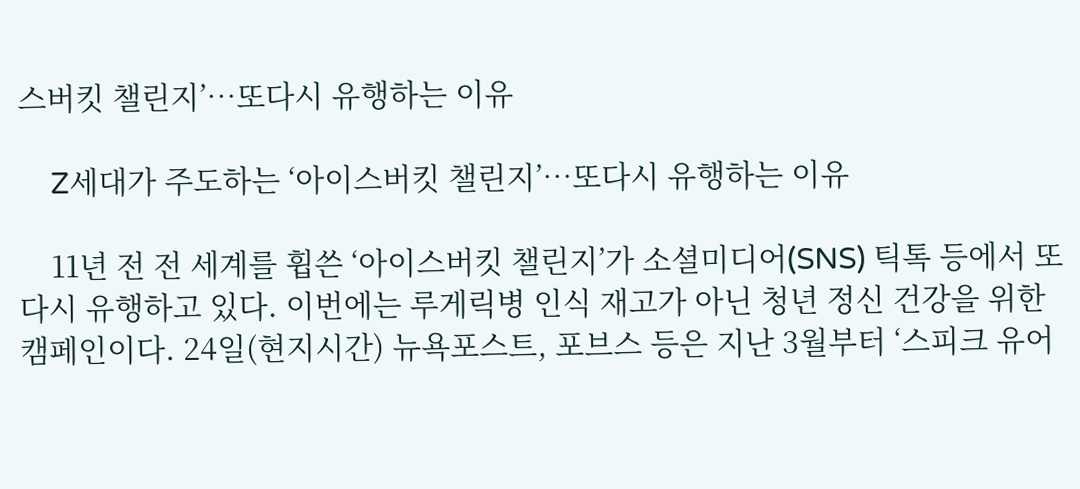스버킷 챌린지’…또다시 유행하는 이유

    Z세대가 주도하는 ‘아이스버킷 챌린지’…또다시 유행하는 이유

    11년 전 전 세계를 휩쓴 ‘아이스버킷 챌린지’가 소셜미디어(SNS) 틱톡 등에서 또다시 유행하고 있다. 이번에는 루게릭병 인식 재고가 아닌 청년 정신 건강을 위한 캠페인이다. 24일(현지시간) 뉴욕포스트, 포브스 등은 지난 3월부터 ‘스피크 유어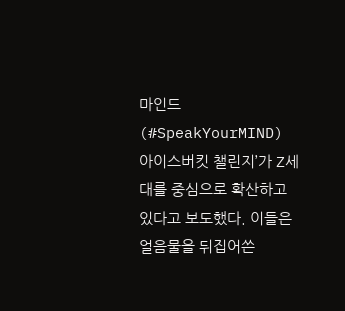마인드(#SpeakYourMIND) 아이스버킷 챌린지’가 Z세대를 중심으로 확산하고 있다고 보도했다. 이들은 얼음물을 뒤집어쓴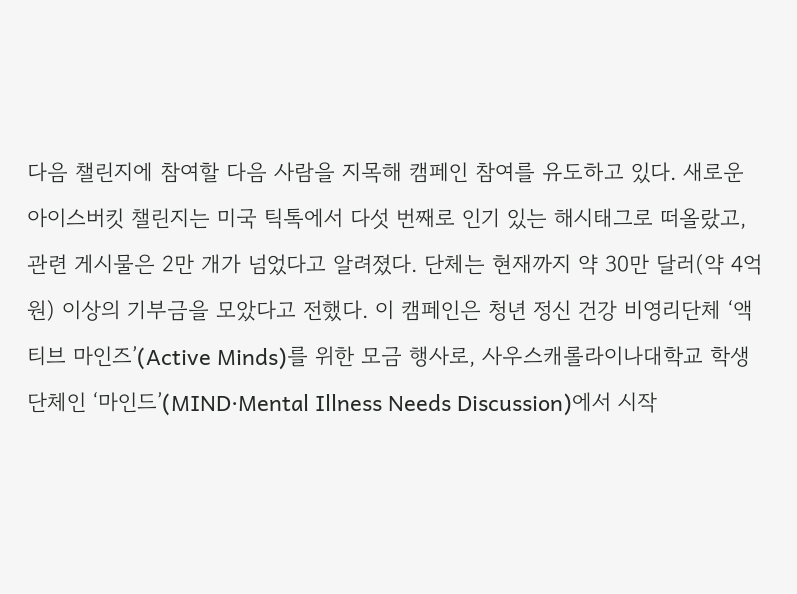다음 챌린지에 참여할 다음 사람을 지목해 캠페인 참여를 유도하고 있다. 새로운 아이스버킷 챌린지는 미국 틱톡에서 다섯 번째로 인기 있는 해시태그로 떠올랐고, 관련 게시물은 2만 개가 넘었다고 알려졌다. 단체는 현재까지 약 30만 달러(약 4억원) 이상의 기부금을 모았다고 전했다. 이 캠페인은 청년 정신 건강 비영리단체 ‘액티브 마인즈’(Active Minds)를 위한 모금 행사로, 사우스캐롤라이나대학교 학생 단체인 ‘마인드’(MIND·Mental Illness Needs Discussion)에서 시작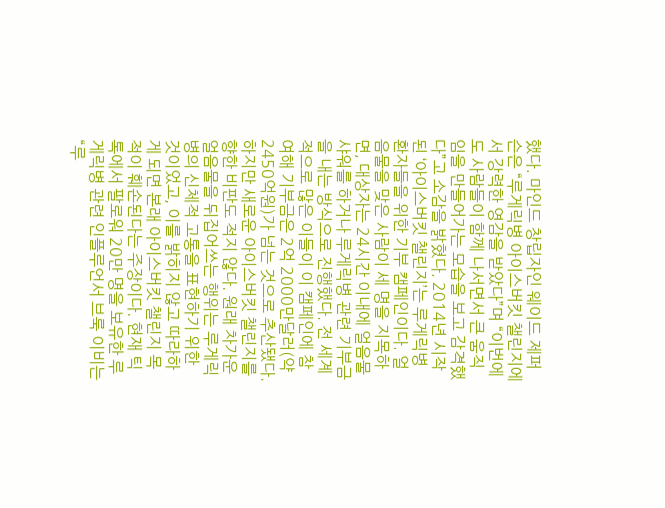했다. 마인드 창립자인 웨이드 제퍼슨은 “루게릭병 아이스버킷 챌린지에서 강력한 영감을 받았다”며 “이번에도 사람들이 함께 나서면서 큰 움직임을 만들어가는 모습을 보고 감격했다”고 소감을 밝혔다. 2014년 시작된 ‘아이스버킷 챌린지’는 루게릭병 환자들을 위한 기부 캠페인이다. 얼음물을 맞은 사람이 세 명을 지목하면, 대상자는 24시간 이내에 얼음물 샤워를 하거나 루게릭병 관련 기부금을 내는 방식으로 진행했다. 전 세계적으로 많은 이들이 이 캠페인에 참여해 기부금은 2억 2000만달러(약 2450억원)가 넘는 것으로 추산됐다. 하지만 새로운 아이스버킷 챌린지를 향한 비판도 적지 않다. 원래 차가운 얼음물을 뒤집어쓰는 행위는 루게릭병의 신체적 고통을 표현하기 위한 것이었고, 이를 밝히지 않고 따라하게 되면 본래 아이스버킷 챌린지 목적이 훼손된다는 주장이다. 현재 틱톡에서 팔로워 20만 명을 보유한 루게릭병 관련 인플루언서 브룩 이비는 “루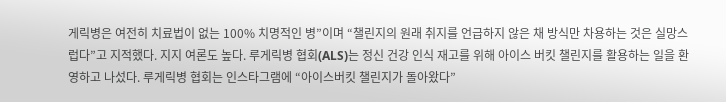게릭병은 여전히 치료법이 없는 100% 치명적인 병”이며 “챌린지의 원래 취지를 언급하지 않은 채 방식만 차용하는 것은 실망스럽다”고 지적했다. 지지 여론도 높다. 루게릭병 협회(ALS)는 정신 건강 인식 재고를 위해 아이스 버킷 챌린지를 활용하는 일을 환영하고 나섰다. 루게릭병 협회는 인스타그램에 “아이스버킷 챌린지가 돌아왔다”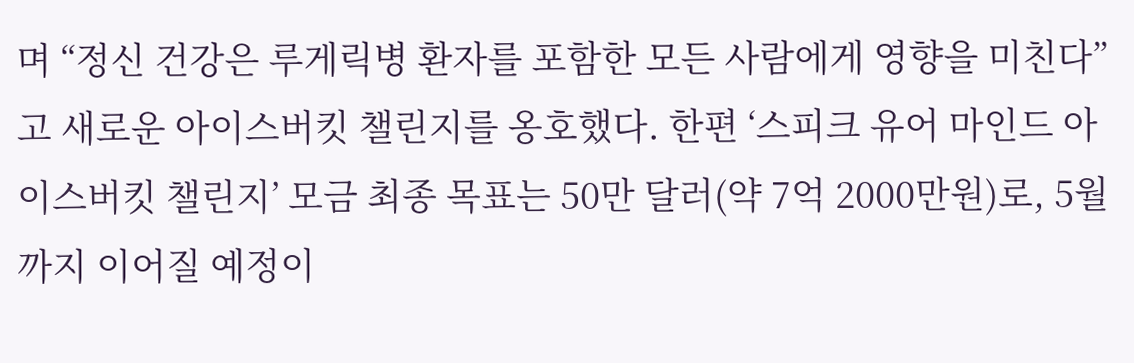며 “정신 건강은 루게릭병 환자를 포함한 모든 사람에게 영향을 미친다”고 새로운 아이스버킷 챌린지를 옹호했다. 한편 ‘스피크 유어 마인드 아이스버킷 챌린지’ 모금 최종 목표는 50만 달러(약 7억 2000만원)로, 5월까지 이어질 예정이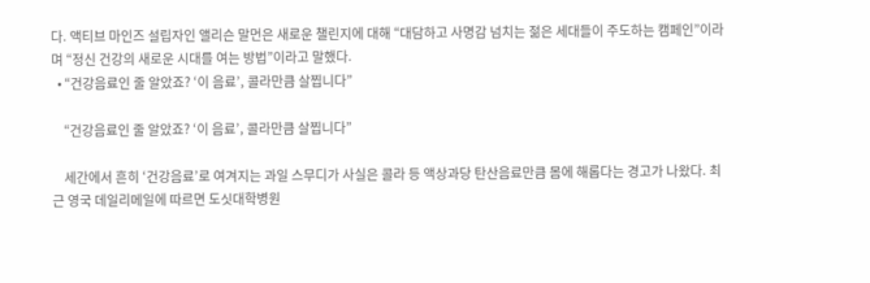다. 액티브 마인즈 설립자인 앨리슨 말먼은 새로운 챌린지에 대해 “대담하고 사명감 넘치는 젊은 세대들이 주도하는 캠페인”이라며 “정신 건강의 새로운 시대를 여는 방법”이라고 말했다.
  • “건강음료인 줄 알았죠? ‘이 음료’, 콜라만큼 살찝니다”

    “건강음료인 줄 알았죠? ‘이 음료’, 콜라만큼 살찝니다”

    세간에서 흔히 ‘건강음료’로 여겨지는 과일 스무디가 사실은 콜라 등 액상과당 탄산음료만큼 몸에 해롭다는 경고가 나왔다. 최근 영국 데일리메일에 따르면 도싯대학병원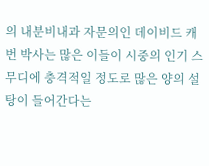의 내분비내과 자문의인 데이비드 캐번 박사는 많은 이들이 시중의 인기 스무디에 충격적일 정도로 많은 양의 설탕이 들어간다는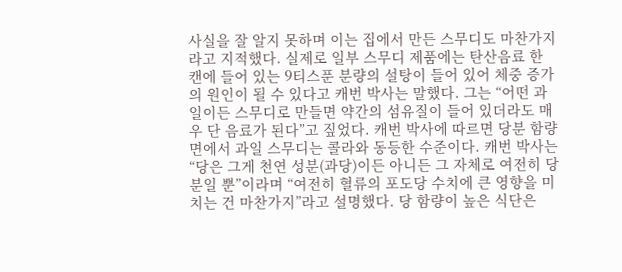사실을 잘 알지 못하며 이는 집에서 만든 스무디도 마찬가지라고 지적했다. 실제로 일부 스무디 제품에는 탄산음료 한 캔에 들어 있는 9티스푼 분량의 설탕이 들어 있어 체중 증가의 원인이 될 수 있다고 캐번 박사는 말했다. 그는 “어떤 과일이든 스무디로 만들면 약간의 섬유질이 들어 있더라도 매우 단 음료가 된다”고 짚었다. 캐번 박사에 따르면 당분 함량 면에서 과일 스무디는 콜라와 동등한 수준이다. 캐번 박사는 “당은 그게 천연 성분(과당)이든 아니든 그 자체로 여전히 당분일 뿐”이라며 “여전히 혈류의 포도당 수치에 큰 영향을 미치는 건 마찬가지”라고 설명했다. 당 함량이 높은 식단은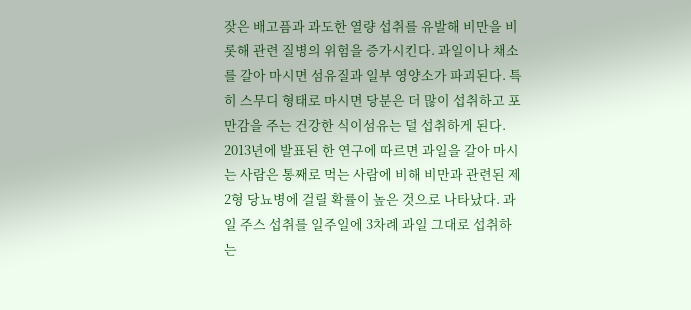잦은 배고픔과 과도한 열량 섭취를 유발해 비만을 비롯해 관련 질병의 위험을 증가시킨다. 과일이나 채소를 갈아 마시면 섬유질과 일부 영양소가 파괴된다. 특히 스무디 형태로 마시면 당분은 더 많이 섭취하고 포만감을 주는 건강한 식이섬유는 덜 섭취하게 된다. 2013년에 발표된 한 연구에 따르면 과일을 갈아 마시는 사람은 통째로 먹는 사람에 비해 비만과 관련된 제2형 당뇨병에 걸릴 확률이 높은 것으로 나타났다. 과일 주스 섭취를 일주일에 3차례 과일 그대로 섭취하는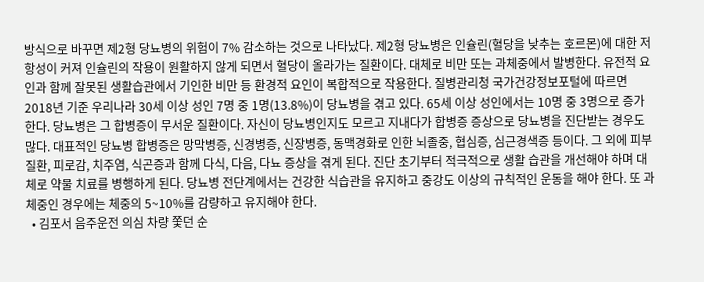방식으로 바꾸면 제2형 당뇨병의 위험이 7% 감소하는 것으로 나타났다. 제2형 당뇨병은 인슐린(혈당을 낮추는 호르몬)에 대한 저항성이 커져 인슐린의 작용이 원활하지 않게 되면서 혈당이 올라가는 질환이다. 대체로 비만 또는 과체중에서 발병한다. 유전적 요인과 함께 잘못된 생활습관에서 기인한 비만 등 환경적 요인이 복합적으로 작용한다. 질병관리청 국가건강정보포털에 따르면 2018년 기준 우리나라 30세 이상 성인 7명 중 1명(13.8%)이 당뇨병을 겪고 있다. 65세 이상 성인에서는 10명 중 3명으로 증가한다. 당뇨병은 그 합병증이 무서운 질환이다. 자신이 당뇨병인지도 모르고 지내다가 합병증 증상으로 당뇨병을 진단받는 경우도 많다. 대표적인 당뇨병 합병증은 망막병증, 신경병증, 신장병증, 동맥경화로 인한 뇌졸중, 협심증, 심근경색증 등이다. 그 외에 피부질환, 피로감, 치주염, 식곤증과 함께 다식, 다음, 다뇨 증상을 겪게 된다. 진단 초기부터 적극적으로 생활 습관을 개선해야 하며 대체로 약물 치료를 병행하게 된다. 당뇨병 전단계에서는 건강한 식습관을 유지하고 중강도 이상의 규칙적인 운동을 해야 한다. 또 과체중인 경우에는 체중의 5~10%를 감량하고 유지해야 한다.
  • 김포서 음주운전 의심 차량 쫓던 순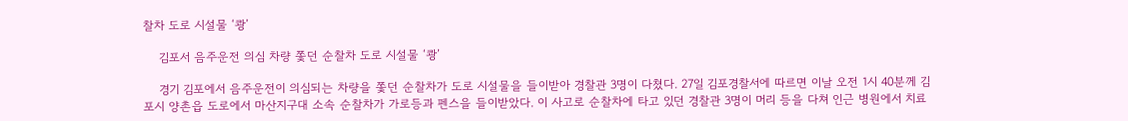찰차 도로 시설물 ‘쾅’

    김포서 음주운전 의심 차량 쫓던 순찰차 도로 시설물 ‘쾅’

    경기 김포에서 음주운전이 의심되는 차량을 쫓던 순찰차가 도로 시설물을 들이받아 경찰관 3명이 다쳤다. 27일 김포경찰서에 따르면 이날 오전 1시 40분께 김포시 양촌읍 도로에서 마산지구대 소속 순찰차가 가로등과 펜스을 들이받았다. 이 사고로 순찰차에 타고 있던 경찰관 3명이 머리 등을 다쳐 인근 병원에서 치료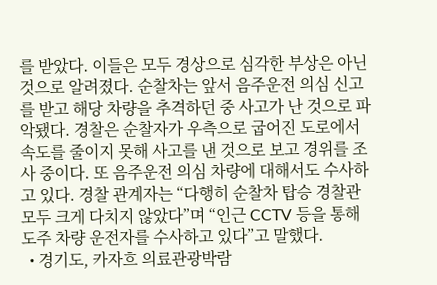를 받았다. 이들은 모두 경상으로 심각한 부상은 아닌 것으로 알려졌다. 순찰차는 앞서 음주운전 의심 신고를 받고 해당 차량을 추격하던 중 사고가 난 것으로 파악됐다. 경찰은 순찰자가 우측으로 굽어진 도로에서 속도를 줄이지 못해 사고를 낸 것으로 보고 경위를 조사 중이다. 또 음주운전 의심 차량에 대해서도 수사하고 있다. 경찰 관계자는 “다행히 순찰차 탑승 경찰관 모두 크게 다치지 않았다”며 “인근 CCTV 등을 통해 도주 차량 운전자를 수사하고 있다”고 말했다.
  • 경기도, 카자흐 의료관광박람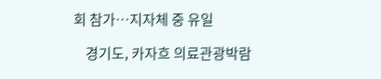회 참가…지자체 중 유일

    경기도, 카자흐 의료관광박람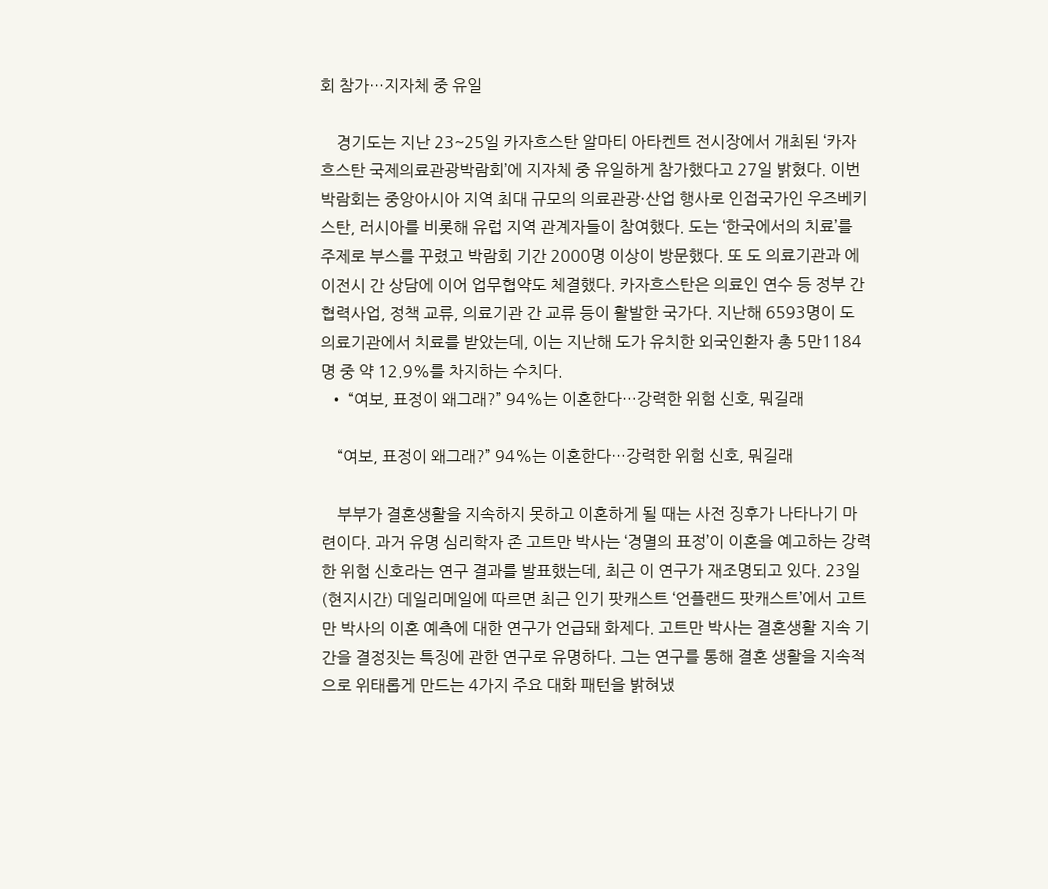회 참가…지자체 중 유일

    경기도는 지난 23~25일 카자흐스탄 알마티 아타켄트 전시장에서 개최된 ‘카자흐스탄 국제의료관광박람회’에 지자체 중 유일하게 참가했다고 27일 밝혔다. 이번 박람회는 중앙아시아 지역 최대 규모의 의료관광·산업 행사로 인접국가인 우즈베키스탄, 러시아를 비롯해 유럽 지역 관계자들이 참여했다. 도는 ‘한국에서의 치료’를 주제로 부스를 꾸렸고 박람회 기간 2000명 이상이 방문했다. 또 도 의료기관과 에이전시 간 상담에 이어 업무협약도 체결했다. 카자흐스탄은 의료인 연수 등 정부 간 협력사업, 정책 교류, 의료기관 간 교류 등이 활발한 국가다. 지난해 6593명이 도 의료기관에서 치료를 받았는데, 이는 지난해 도가 유치한 외국인환자 총 5만1184명 중 약 12.9%를 차지하는 수치다.
  • “여보, 표정이 왜그래?” 94%는 이혼한다…강력한 위험 신호, 뭐길래

    “여보, 표정이 왜그래?” 94%는 이혼한다…강력한 위험 신호, 뭐길래

    부부가 결혼생활을 지속하지 못하고 이혼하게 될 때는 사전 징후가 나타나기 마련이다. 과거 유명 심리학자 존 고트만 박사는 ‘경멸의 표정’이 이혼을 예고하는 강력한 위험 신호라는 연구 결과를 발표했는데, 최근 이 연구가 재조명되고 있다. 23일(현지시간) 데일리메일에 따르면 최근 인기 팟캐스트 ‘언플랜드 팟캐스트’에서 고트만 박사의 이혼 예측에 대한 연구가 언급돼 화제다. 고트만 박사는 결혼생활 지속 기간을 결정짓는 특징에 관한 연구로 유명하다. 그는 연구를 통해 결혼 생활을 지속적으로 위태롭게 만드는 4가지 주요 대화 패턴을 밝혀냈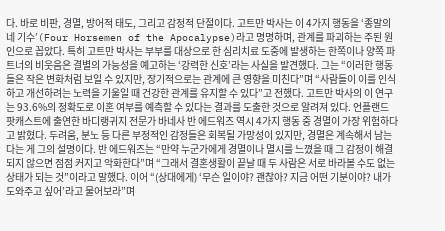다. 바로 비판, 경멸, 방어적 태도, 그리고 감정적 단절이다. 고트만 박사는 이 4가지 행동을 ‘종말의 네 기수’(Four Horsemen of the Apocalypse)라고 명명하며, 관계를 파괴하는 주된 원인으로 꼽았다. 특히 고트만 박사는 부부를 대상으로 한 심리치료 도중에 발생하는 한쪽이나 양쪽 파트너의 비웃음은 결별의 가능성을 예고하는 ‘강력한 신호’라는 사실을 발견했다. 그는 “이러한 행동들은 작은 변화처럼 보일 수 있지만, 장기적으로는 관계에 큰 영향을 미친다”며 “사람들이 이를 인식하고 개선하려는 노력을 기울일 때 건강한 관계를 유지할 수 있다”고 전했다. 고트만 박사의 이 연구는 93.6%의 정확도로 이혼 여부를 예측할 수 있다는 결과를 도출한 것으로 알려져 있다. 언플랜드 팟캐스트에 출연한 바디랭귀지 전문가 바네사 반 에드워즈 역시 4가지 행동 중 경멸이 가장 위험하다고 밝혔다. 두려움, 분노 등 다른 부정적인 감정들은 회복될 가망성이 있지만, 경멸은 계속해서 남는다는 게 그의 설명이다. 반 에드워즈는 “만약 누군가에게 경멸이나 멸시를 느꼈을 때 그 감정이 해결되지 않으면 점점 커지고 악화한다”며 “그래서 결혼생활이 끝날 때 두 사람은 서로 바라볼 수도 없는 상태가 되는 것”이라고 말했다. 이어 “(상대에게) ‘무슨 일이야? 괜찮아? 지금 어떤 기분이야? 내가 도와주고 싶어’라고 물어보라”며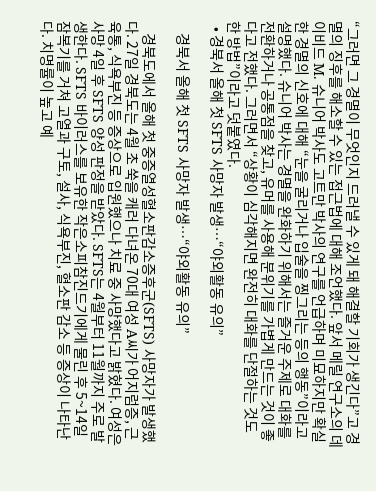“그러면 그 경멸이 무엇인지 드러낼 수 있게 돼 해결할 기회가 생긴다”고 경멸의 징후를 해소할 수 있는 접근법에 대해 조언했다. 앞서 메릴 연구소의 데이비드 M. 슈니어 박사도 고트만 박사의 연구를 언급하며 미묘하지만 확실한 경멸의 신호에 대해 “눈을 굴리거나 입술을 찡그리는 등의 행동”이라고 설명했다. 슈니어 박사는 경멸을 완화하기 위해서는 즐거운 주제로 대화를 전환하거나 공통점을 찾고, 유머를 사용해 분위기를 가볍게 만드는 것이 좋다고 전했다. 그러면서 “상황이 심각해지면 완전히 대화를 단절하는 것도 한 방법”이라고 덧붙였다.
  • 경북서 올해 첫 SFTS 사망자 발생…“야외활동 유의”

    경북서 올해 첫 SFTS 사망자 발생…“야외활동 유의”

    경북도에서 올해 첫 중증열성혈소판감소증후군(SFTS) 사망자가 발생했다. 27일 경북도는 4월 초 쑥을 캐러 다녀온 70대 여성 A씨가 어지럼증, 근육통, 식욕부진 등 증상으로 입원했으나 치료 중 사망했다고 밝혔다. 여성은 사망 4일 후 SFTS 양성 판정을 받았다. SFTS는 4월부터 11월까지 주로 발생한다. SFTS 바이러스를 보유한 작은소피참진드기에게 물린 후 5~14일 잠복기를 거쳐 고열과 구토, 설사, 식욕부진, 혈소판 감소 등 증상이 나타난다. 치명률이 높고 예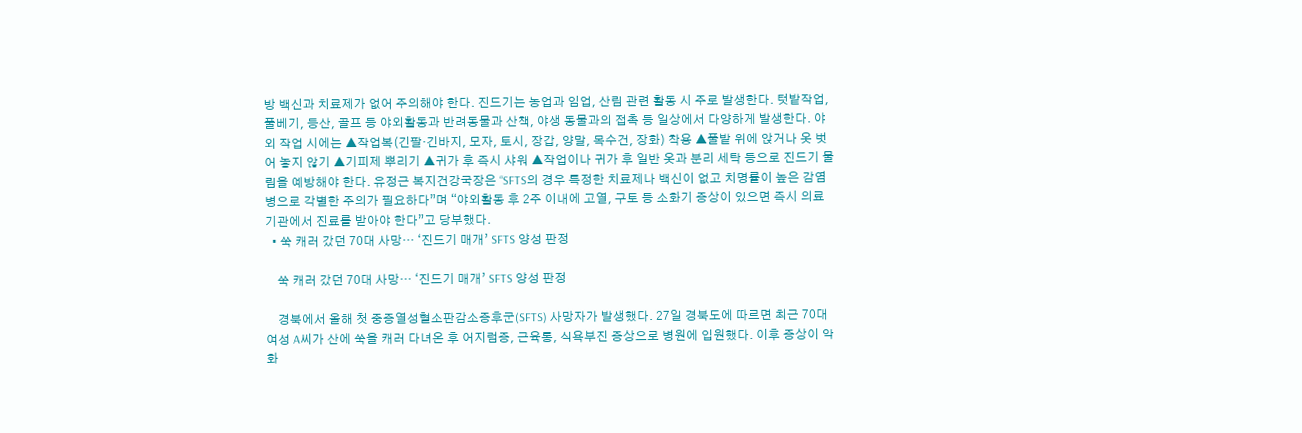방 백신과 치료제가 없어 주의해야 한다. 진드기는 농업과 임업, 산림 관련 활동 시 주로 발생한다. 텃밭작업, 풀베기, 등산, 골프 등 야외활동과 반려동물과 산책, 야생 동물과의 접촉 등 일상에서 다양하게 발생한다. 야외 작업 시에는 ▲작업복(긴팔·긴바지, 모자, 토시, 장갑, 양말, 목수건, 장화) 착용 ▲풀밭 위에 앉거나 옷 벗어 놓지 않기 ▲기피제 뿌리기 ▲귀가 후 즉시 샤워 ▲작업이나 귀가 후 일반 옷과 분리 세탁 등으로 진드기 물림을 예방해야 한다. 유정근 복지건강국장은 “SFTS의 경우 특정한 치료제나 백신이 없고 치명률이 높은 감염병으로 각별한 주의가 필요하다”며 “야외활동 후 2주 이내에 고열, 구토 등 소화기 증상이 있으면 즉시 의료기관에서 진료를 받아야 한다”고 당부했다.
  • 쑥 캐러 갔던 70대 사망… ‘진드기 매개’ SFTS 양성 판정

    쑥 캐러 갔던 70대 사망… ‘진드기 매개’ SFTS 양성 판정

    경북에서 올해 첫 중증열성혈소판감소증후군(SFTS) 사망자가 발생했다. 27일 경북도에 따르면 최근 70대 여성 A씨가 산에 쑥을 캐러 다녀온 후 어지럼증, 근육통, 식욕부진 증상으로 병원에 입원했다. 이후 증상이 악화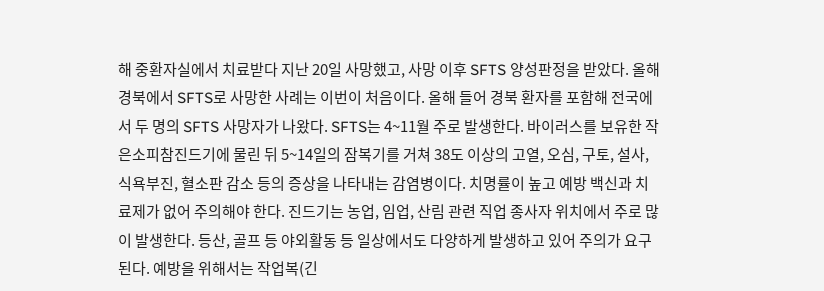해 중환자실에서 치료받다 지난 20일 사망했고, 사망 이후 SFTS 양성판정을 받았다. 올해 경북에서 SFTS로 사망한 사례는 이번이 처음이다. 올해 들어 경북 환자를 포함해 전국에서 두 명의 SFTS 사망자가 나왔다. SFTS는 4~11월 주로 발생한다. 바이러스를 보유한 작은소피참진드기에 물린 뒤 5~14일의 잠복기를 거쳐 38도 이상의 고열, 오심, 구토, 설사, 식욕부진, 혈소판 감소 등의 증상을 나타내는 감염병이다. 치명률이 높고 예방 백신과 치료제가 없어 주의해야 한다. 진드기는 농업, 임업, 산림 관련 직업 종사자 위치에서 주로 많이 발생한다. 등산, 골프 등 야외활동 등 일상에서도 다양하게 발생하고 있어 주의가 요구된다. 예방을 위해서는 작업복(긴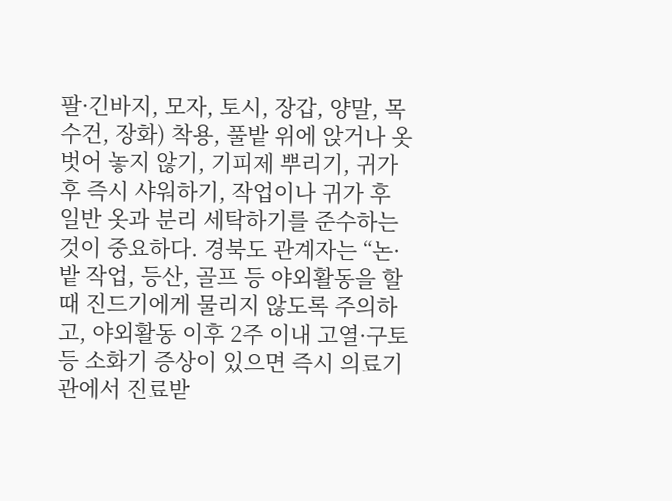팔·긴바지, 모자, 토시, 장갑, 양말, 목수건, 장화) 착용, 풀밭 위에 앉거나 옷 벗어 놓지 않기, 기피제 뿌리기, 귀가 후 즉시 샤워하기, 작업이나 귀가 후 일반 옷과 분리 세탁하기를 준수하는 것이 중요하다. 경북도 관계자는 “논·밭 작업, 등산, 골프 등 야외활동을 할 때 진드기에게 물리지 않도록 주의하고, 야외활동 이후 2주 이내 고열·구토 등 소화기 증상이 있으면 즉시 의료기관에서 진료받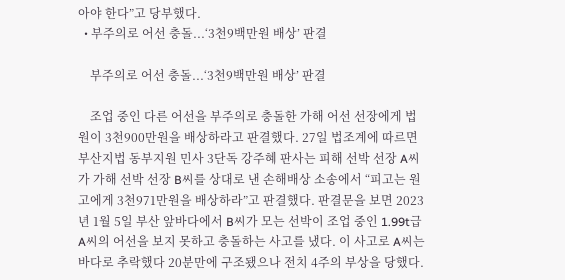아야 한다”고 당부했다.
  • 부주의로 어선 충돌...‘3천9백만원 배상’ 판결

    부주의로 어선 충돌...‘3천9백만원 배상’ 판결

    조업 중인 다른 어선을 부주의로 충돌한 가해 어선 선장에게 법원이 3천900만원을 배상하라고 판결했다. 27일 법조계에 따르면 부산지법 동부지원 민사 3단독 강주혜 판사는 피해 선박 선장 A씨가 가해 선박 선장 B씨를 상대로 낸 손해배상 소송에서 “피고는 원고에게 3천971만원을 배상하라”고 판결했다. 판결문을 보면 2023년 1월 5일 부산 앞바다에서 B씨가 모는 선박이 조업 중인 1.99t급 A씨의 어선을 보지 못하고 충돌하는 사고를 냈다. 이 사고로 A씨는 바다로 추락했다 20분만에 구조됐으나 전치 4주의 부상을 당했다.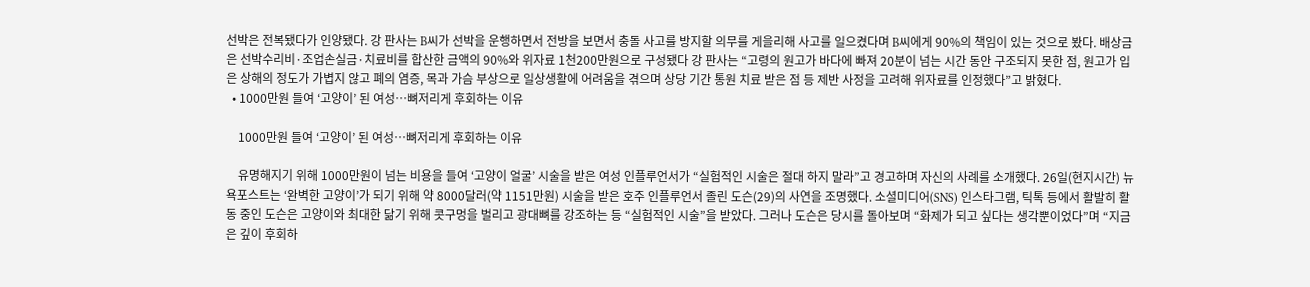선박은 전복됐다가 인양됐다. 강 판사는 B씨가 선박을 운행하면서 전방을 보면서 충돌 사고를 방지할 의무를 게을리해 사고를 일으켰다며 B씨에게 90%의 책임이 있는 것으로 봤다. 배상금은 선박수리비·조업손실금·치료비를 합산한 금액의 90%와 위자료 1천200만원으로 구성됐다 강 판사는 “고령의 원고가 바다에 빠져 20분이 넘는 시간 동안 구조되지 못한 점, 원고가 입은 상해의 정도가 가볍지 않고 폐의 염증, 목과 가슴 부상으로 일상생활에 어려움을 겪으며 상당 기간 통원 치료 받은 점 등 제반 사정을 고려해 위자료를 인정했다”고 밝혔다.
  • 1000만원 들여 ‘고양이’ 된 여성…뼈저리게 후회하는 이유

    1000만원 들여 ‘고양이’ 된 여성…뼈저리게 후회하는 이유

    유명해지기 위해 1000만원이 넘는 비용을 들여 ‘고양이 얼굴’ 시술을 받은 여성 인플루언서가 “실험적인 시술은 절대 하지 말라”고 경고하며 자신의 사례를 소개했다. 26일(현지시간) 뉴욕포스트는 ‘완벽한 고양이’가 되기 위해 약 8000달러(약 1151만원) 시술을 받은 호주 인플루언서 졸린 도슨(29)의 사연을 조명했다. 소셜미디어(SNS) 인스타그램, 틱톡 등에서 활발히 활동 중인 도슨은 고양이와 최대한 닮기 위해 콧구멍을 벌리고 광대뼈를 강조하는 등 “실험적인 시술”을 받았다. 그러나 도슨은 당시를 돌아보며 “화제가 되고 싶다는 생각뿐이었다”며 “지금은 깊이 후회하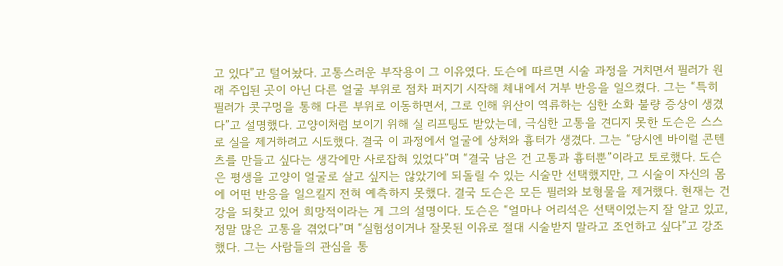고 있다”고 털어놨다. 고통스러운 부작용이 그 이유였다. 도슨에 따르면 시술 과정을 거치면서 필러가 원래 주입된 곳이 아닌 다른 얼굴 부위로 점차 퍼지기 시작해 체내에서 거부 반응을 일으켰다. 그는 “특히 필러가 콧구멍을 통해 다른 부위로 이동하면서, 그로 인해 위산이 역류하는 심한 소화 불량 증상이 생겼다”고 설명했다. 고양이처럼 보이기 위해 실 리프팅도 받았는데, 극심한 고통을 견디지 못한 도슨은 스스로 실을 제거하려고 시도했다. 결국 이 과정에서 얼굴에 상처와 흉터가 생겼다. 그는 “당시엔 바이럴 콘텐츠를 만들고 싶다는 생각에만 사로잡혀 있었다”며 “결국 남은 건 고통과 흉터뿐”이라고 토로했다. 도슨은 평생을 고양이 얼굴로 살고 싶지는 않았기에 되돌릴 수 있는 시술만 선택했지만, 그 시술이 자신의 몸에 어떤 반응을 일으킬지 전혀 예측하지 못했다. 결국 도슨은 모든 필러와 보형물을 제거했다. 현재는 건강을 되찾고 있어 희망적이라는 게 그의 설명이다. 도슨은 “얼마나 어리석은 선택이었는지 잘 알고 있고, 정말 많은 고통을 겪었다”며 “실험성이거나 잘못된 이유로 절대 시술받지 말라고 조언하고 싶다”고 강조했다. 그는 사람들의 관심을 통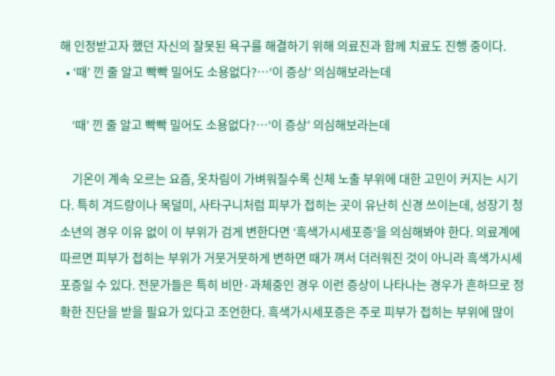해 인정받고자 했던 자신의 잘못된 욕구를 해결하기 위해 의료진과 함께 치료도 진행 중이다.
  • ‘때’ 낀 줄 알고 빡빡 밀어도 소용없다?…‘이 증상’ 의심해보라는데

    ‘때’ 낀 줄 알고 빡빡 밀어도 소용없다?…‘이 증상’ 의심해보라는데

    기온이 계속 오르는 요즘, 옷차림이 가벼워질수록 신체 노출 부위에 대한 고민이 커지는 시기다. 특히 겨드랑이나 목덜미, 사타구니처럼 피부가 접히는 곳이 유난히 신경 쓰이는데, 성장기 청소년의 경우 이유 없이 이 부위가 검게 변한다면 ‘흑색가시세포증’을 의심해봐야 한다. 의료계에 따르면 피부가 접히는 부위가 거뭇거뭇하게 변하면 때가 껴서 더러워진 것이 아니라 흑색가시세포증일 수 있다. 전문가들은 특히 비만·과체중인 경우 이런 증상이 나타나는 경우가 흔하므로 정확한 진단을 받을 필요가 있다고 조언한다. 흑색가시세포증은 주로 피부가 접히는 부위에 많이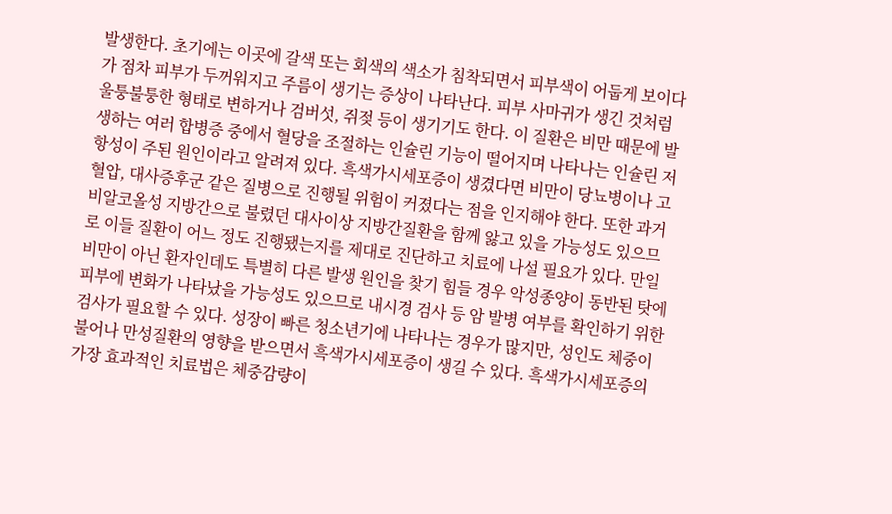발생한다. 초기에는 이곳에 갈색 또는 회색의 색소가 침착되면서 피부색이 어둡게 보이다가 점차 피부가 두꺼워지고 주름이 생기는 증상이 나타난다. 피부 사마귀가 생긴 것처럼 울퉁불퉁한 형태로 변하거나 검버섯, 쥐젖 등이 생기기도 한다. 이 질환은 비만 때문에 발생하는 여러 합병증 중에서 혈당을 조절하는 인슐린 기능이 떨어지며 나타나는 인슐린 저항성이 주된 원인이라고 알려져 있다. 흑색가시세포증이 생겼다면 비만이 당뇨병이나 고혈압, 대사증후군 같은 질병으로 진행될 위험이 커졌다는 점을 인지해야 한다. 또한 과거 비알코올성 지방간으로 불렸던 대사이상 지방간질환을 함께 앓고 있을 가능성도 있으므로 이들 질환이 어느 정도 진행됐는지를 제대로 진단하고 치료에 나설 필요가 있다. 만일 비만이 아닌 환자인데도 특별히 다른 발생 원인을 찾기 힘들 경우 악성종양이 동반된 탓에 피부에 변화가 나타났을 가능성도 있으므로 내시경 검사 등 암 발병 여부를 확인하기 위한 검사가 필요할 수 있다. 성장이 빠른 청소년기에 나타나는 경우가 많지만, 성인도 체중이 불어나 만성질환의 영향을 받으면서 흑색가시세포증이 생길 수 있다. 흑색가시세포증의 가장 효과적인 치료법은 체중감량이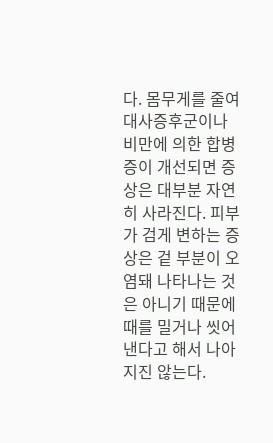다. 몸무게를 줄여 대사증후군이나 비만에 의한 합병증이 개선되면 증상은 대부분 자연히 사라진다. 피부가 검게 변하는 증상은 겉 부분이 오염돼 나타나는 것은 아니기 때문에 때를 밀거나 씻어낸다고 해서 나아지진 않는다.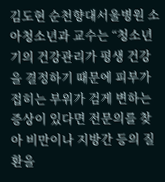김도현 순천향대서울병원 소아청소년과 교수는 “청소년기의 건강관리가 평생 건강을 결정하기 때문에 피부가 접히는 부위가 검게 변하는 증상이 있다면 전문의를 찾아 비만이나 지방간 등의 질환을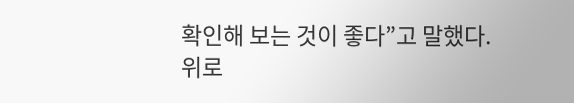확인해 보는 것이 좋다”고 말했다.
위로